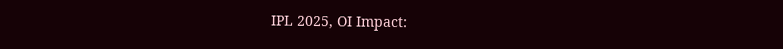IPL 2025, OI Impact: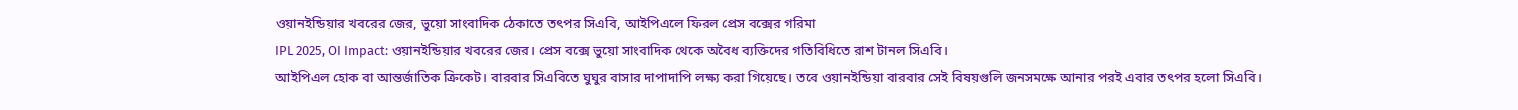ওয়ানইন্ডিয়ার খবরের জের, ভুয়ো সাংবাদিক ঠেকাতে তৎপর সিএবি, আইপিএলে ফিরল প্রেস বক্সের গরিমা
IPL 2025, OI Impact: ওয়ানইন্ডিয়ার খবরের জের। প্রেস বক্সে ভুয়ো সাংবাদিক থেকে অবৈধ ব্যক্তিদের গতিবিধিতে রাশ টানল সিএবি।
আইপিএল হোক বা আন্তর্জাতিক ক্রিকেট। বারবার সিএবিতে ঘুঘুর বাসার দাপাদাপি লক্ষ্য করা গিয়েছে। তবে ওয়ানইন্ডিয়া বারবার সেই বিষয়গুলি জনসমক্ষে আনার পরই এবার তৎপর হলো সিএবি।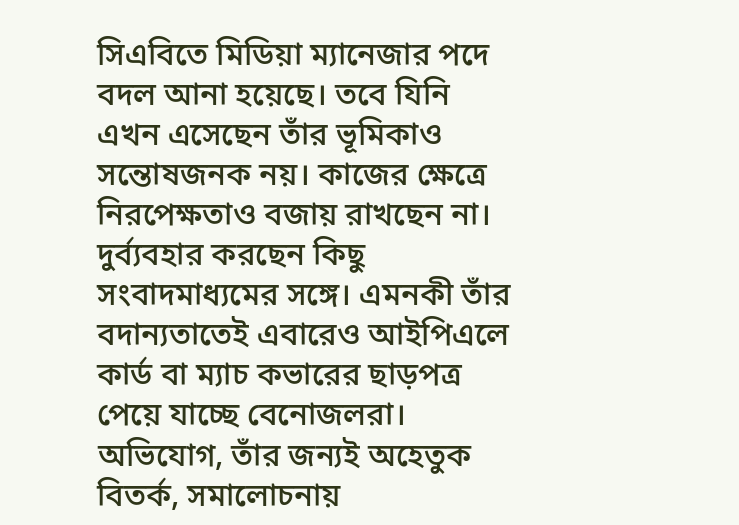সিএবিতে মিডিয়া ম্যানেজার পদে বদল আনা হয়েছে। তবে যিনি এখন এসেছেন তাঁর ভূমিকাও সন্তোষজনক নয়। কাজের ক্ষেত্রে নিরপেক্ষতাও বজায় রাখছেন না। দুর্ব্যবহার করছেন কিছু সংবাদমাধ্যমের সঙ্গে। এমনকী তাঁর বদান্যতাতেই এবারেও আইপিএলে কার্ড বা ম্যাচ কভারের ছাড়পত্র পেয়ে যাচ্ছে বেনোজলরা। অভিযোগ, তাঁর জন্যই অহেতুক বিতর্ক, সমালোচনায়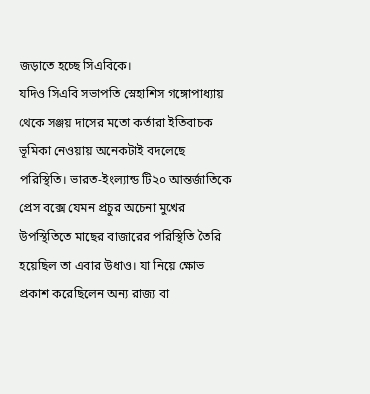জড়াতে হচ্ছে সিএবিকে।
যদিও সিএবি সভাপতি স্নেহাশিস গঙ্গোপাধ্যায় থেকে সঞ্জয় দাসের মতো কর্তারা ইতিবাচক ভূমিকা নেওয়ায় অনেকটাই বদলেছে পরিস্থিতি। ভারত-ইংল্যান্ড টি২০ আন্তর্জাতিকে প্রেস বক্সে যেমন প্রচুর অচেনা মুখের উপস্থিতিতে মাছের বাজারের পরিস্থিতি তৈরি হয়েছিল তা এবার উধাও। যা নিয়ে ক্ষোভ প্রকাশ করেছিলেন অন্য রাজ্য বা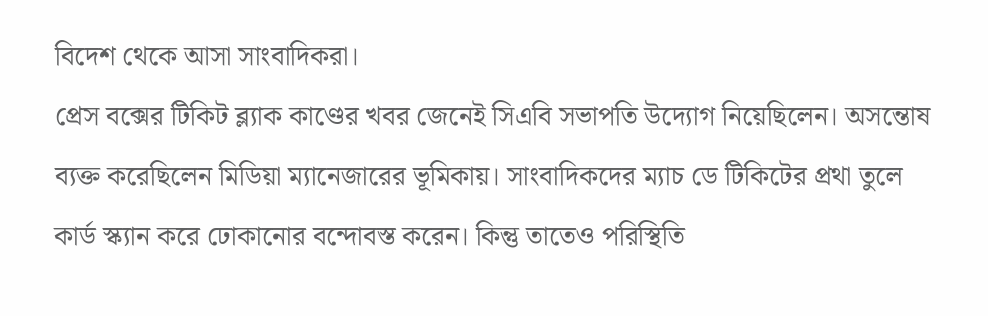বিদেশ থেকে আসা সাংবাদিকরা।
প্রেস বক্সের টিকিট ব্ল্যাক কাণ্ডের খবর জেনেই সিএবি সভাপতি উদ্যোগ নিয়েছিলেন। অসন্তোষ ব্যক্ত করেছিলেন মিডিয়া ম্যানেজারের ভূমিকায়। সাংবাদিকদের ম্যাচ ডে টিকিটের প্রথা তুলে কার্ড স্ক্যান করে ঢোকানোর বন্দোবস্ত করেন। কিন্তু তাতেও পরিস্থিতি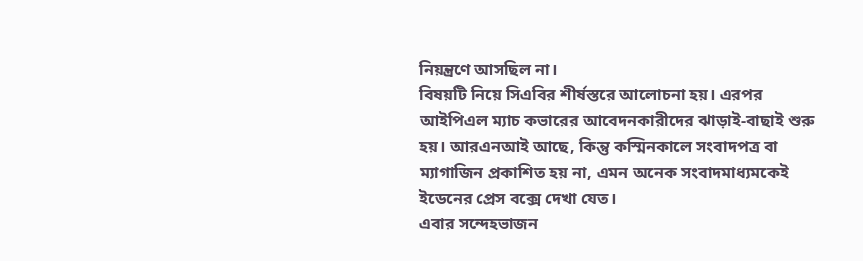নিয়ন্ত্রণে আসছিল না।
বিষয়টি নিয়ে সিএবির শীর্ষস্তরে আলোচনা হয়। এরপর আইপিএল ম্যাচ কভারের আবেদনকারীদের ঝাড়াই-বাছাই শুরু হয়। আরএনআই আছে, কিন্তু কস্মিনকালে সংবাদপত্র বা ম্যাগাজিন প্রকাশিত হয় না, এমন অনেক সংবাদমাধ্যমকেই ইডেনের প্রেস বক্সে দেখা যেত।
এবার সন্দেহভাজন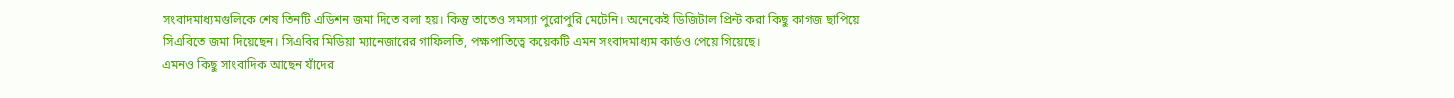সংবাদমাধ্যমগুলিকে শেষ তিনটি এডিশন জমা দিতে বলা হয়। কিন্তু তাতেও সমস্যা পুরোপুরি মেটেনি। অনেকেই ডিজিটাল প্রিন্ট করা কিছু কাগজ ছাপিয়ে সিএবিতে জমা দিয়েছেন। সিএবির মিডিয়া ম্যানেজারের গাফিলতি, পক্ষপাতিত্বে কয়েকটি এমন সংবাদমাধ্যম কার্ডও পেয়ে গিয়েছে।
এমনও কিছু সাংবাদিক আছেন যাঁদের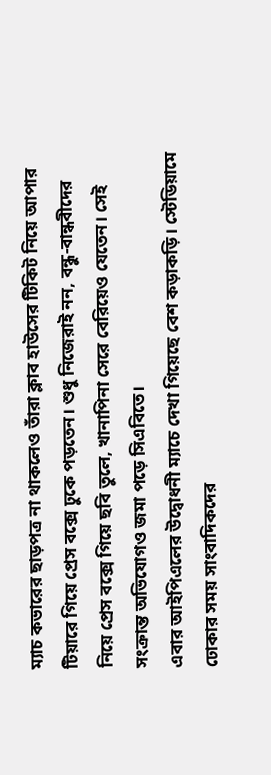ম্যাচ কভারের ছাড়পত্র না থাকলেও তাঁরা ক্লাব হাউসের টিকিট নিয়ে আপার টিয়ারে গিয়ে প্রেস বক্সে ঢুকে পড়তেন। শুধু নিজেরাই নন, বন্ধু-বান্ধবীদের নিয়ে প্রেস বক্সে গিয়ে ছবি তুলে, খানাপিনা সেরে বেরিয়েও যেতেন। সেই সংক্রান্ত অভিযোগও জমা পড়ে সিএবিতে।
এবার আইপিএলের উদ্বোধনী ম্যাচে দেখা গিয়েছে বেশ কড়াকড়ি। স্টেডিয়ামে ঢোকার সময় সাংবাদিকদের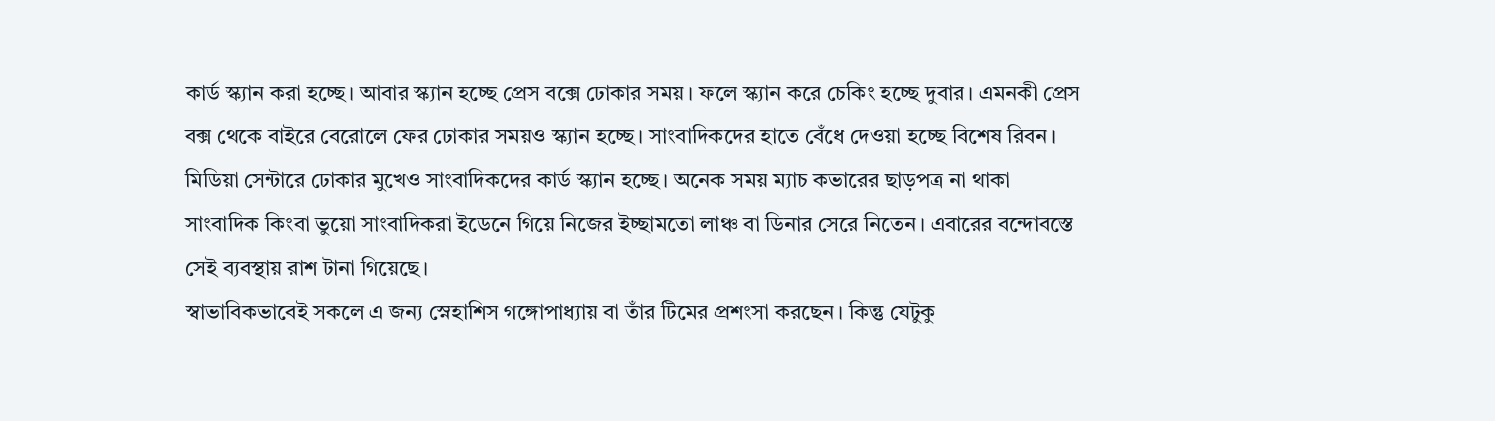কার্ড স্ক্যান করা হচ্ছে। আবার স্ক্যান হচ্ছে প্রেস বক্সে ঢোকার সময়। ফলে স্ক্যান করে চেকিং হচ্ছে দুবার। এমনকী প্রেস বক্স থেকে বাইরে বেরোলে ফের ঢোকার সময়ও স্ক্যান হচ্ছে। সাংবাদিকদের হাতে বেঁধে দেওয়া হচ্ছে বিশেষ রিবন।
মিডিয়া সেন্টারে ঢোকার মুখেও সাংবাদিকদের কার্ড স্ক্যান হচ্ছে। অনেক সময় ম্যাচ কভারের ছাড়পত্র না থাকা সাংবাদিক কিংবা ভুয়ো সাংবাদিকরা ইডেনে গিয়ে নিজের ইচ্ছামতো লাঞ্চ বা ডিনার সেরে নিতেন। এবারের বন্দোবস্তে সেই ব্যবস্থায় রাশ টানা গিয়েছে।
স্বাভাবিকভাবেই সকলে এ জন্য স্নেহাশিস গঙ্গোপাধ্যায় বা তাঁর টিমের প্রশংসা করছেন। কিন্তু যেটুকু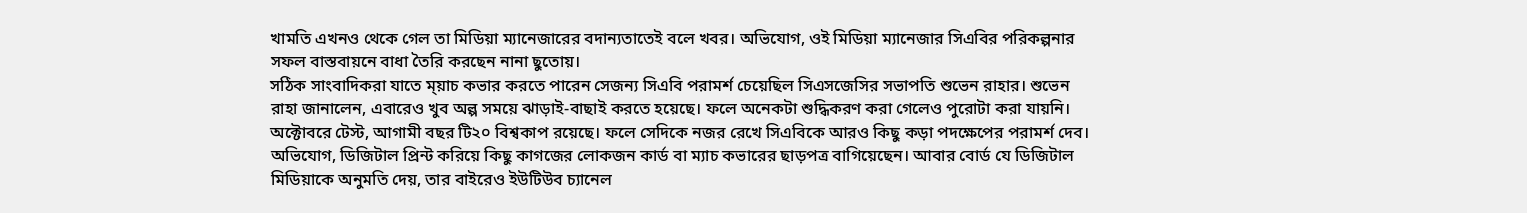খামতি এখনও থেকে গেল তা মিডিয়া ম্যানেজারের বদান্যতাতেই বলে খবর। অভিযোগ, ওই মিডিয়া ম্যানেজার সিএবির পরিকল্পনার সফল বাস্তবায়নে বাধা তৈরি করছেন নানা ছুতোয়।
সঠিক সাংবাদিকরা যাতে ম্য়াচ কভার করতে পারেন সেজন্য সিএবি পরামর্শ চেয়েছিল সিএসজেসির সভাপতি শুভেন রাহার। শুভেন রাহা জানালেন, এবারেও খুব অল্প সময়ে ঝাড়াই-বাছাই করতে হয়েছে। ফলে অনেকটা শুদ্ধিকরণ করা গেলেও পুরোটা করা যায়নি। অক্টোবরে টেস্ট, আগামী বছর টি২০ বিশ্বকাপ রয়েছে। ফলে সেদিকে নজর রেখে সিএবিকে আরও কিছু কড়া পদক্ষেপের পরামর্শ দেব।
অভিযোগ, ডিজিটাল প্রিন্ট করিয়ে কিছু কাগজের লোকজন কার্ড বা ম্যাচ কভারের ছাড়পত্র বাগিয়েছেন। আবার বোর্ড যে ডিজিটাল মিডিয়াকে অনুমতি দেয়, তার বাইরেও ইউটিউব চ্যানেল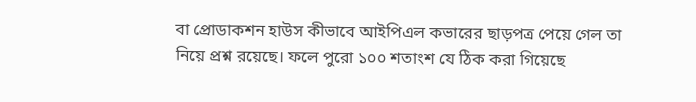বা প্রোডাকশন হাউস কীভাবে আইপিএল কভারের ছাড়পত্র পেয়ে গেল তা নিয়ে প্রশ্ন রয়েছে। ফলে পুরো ১০০ শতাংশ যে ঠিক করা গিয়েছে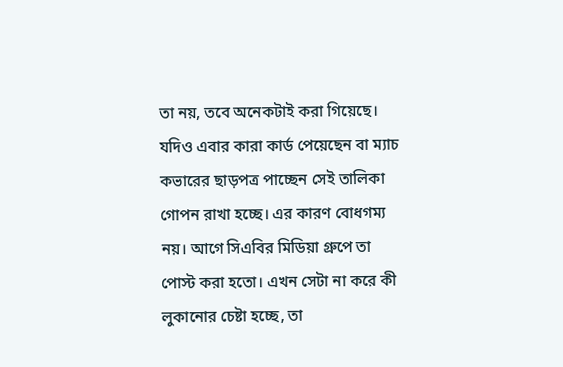তা নয়, তবে অনেকটাই করা গিয়েছে।
যদিও এবার কারা কার্ড পেয়েছেন বা ম্যাচ কভারের ছাড়পত্র পাচ্ছেন সেই তালিকা গোপন রাখা হচ্ছে। এর কারণ বোধগম্য নয়। আগে সিএবির মিডিয়া গ্রুপে তা পোস্ট করা হতো। এখন সেটা না করে কী লুকানোর চেষ্টা হচ্ছে, তা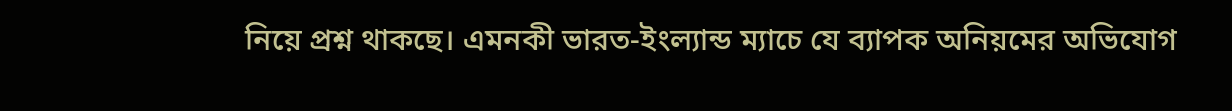নিয়ে প্রশ্ন থাকছে। এমনকী ভারত-ইংল্যান্ড ম্যাচে যে ব্যাপক অনিয়মের অভিযোগ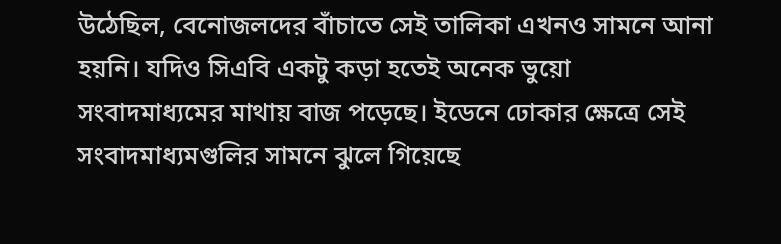উঠেছিল, বেনোজলদের বাঁচাতে সেই তালিকা এখনও সামনে আনা হয়নি। যদিও সিএবি একটু কড়া হতেই অনেক ভুয়ো সংবাদমাধ্যমের মাথায় বাজ পড়েছে। ইডেনে ঢোকার ক্ষেত্রে সেই সংবাদমাধ্যমগুলির সামনে ঝুলে গিয়েছে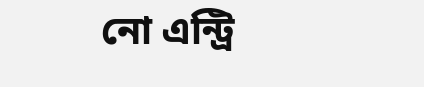নো এন্ট্রি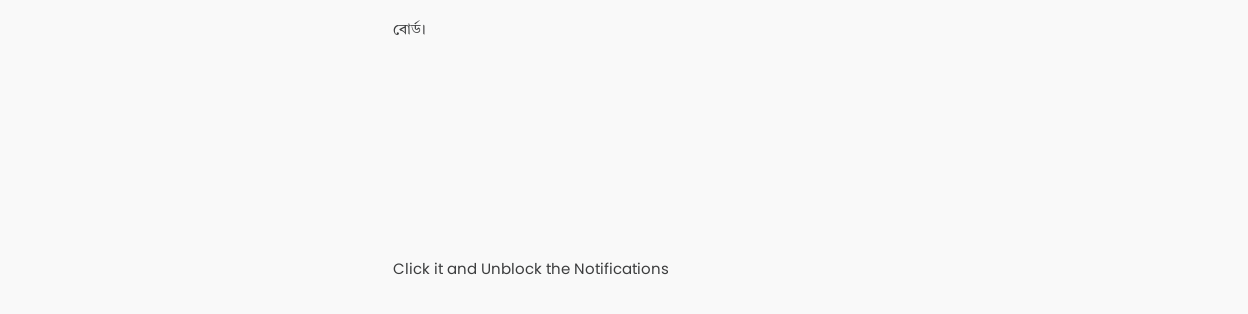বোর্ড।












Click it and Unblock the Notifications